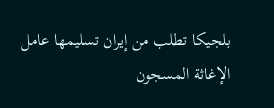بلجيكا تطلب من إيران تسليمها عامل الإغاثة المسجون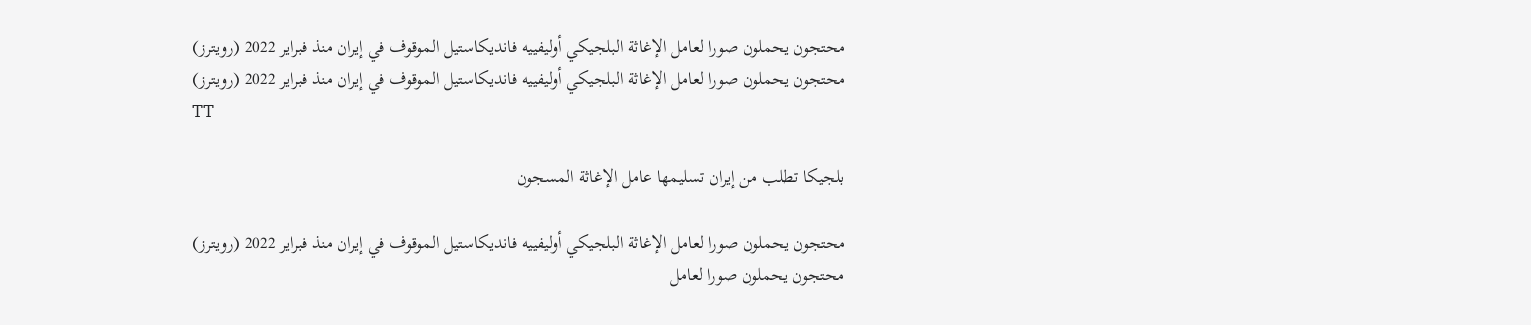محتجون يحملون صورا لعامل الإغاثة البلجيكي أوليفييه فانديكاستيل الموقوف في إيران منذ فبراير 2022 (رويترز)
محتجون يحملون صورا لعامل الإغاثة البلجيكي أوليفييه فانديكاستيل الموقوف في إيران منذ فبراير 2022 (رويترز)
TT

بلجيكا تطلب من إيران تسليمها عامل الإغاثة المسجون

محتجون يحملون صورا لعامل الإغاثة البلجيكي أوليفييه فانديكاستيل الموقوف في إيران منذ فبراير 2022 (رويترز)
محتجون يحملون صورا لعامل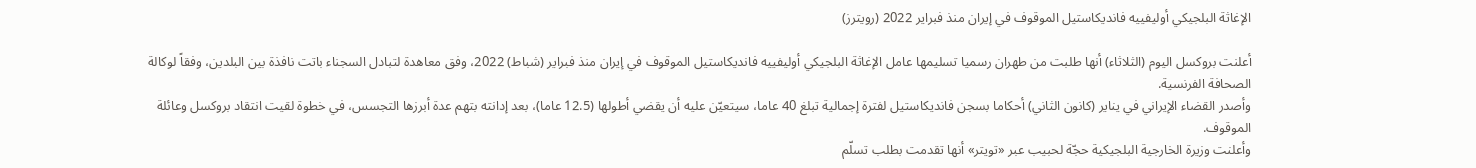الإغاثة البلجيكي أوليفييه فانديكاستيل الموقوف في إيران منذ فبراير 2022 (رويترز)

أعلنت بروكسل اليوم (الثلاثاء) أنها طلبت من طهران رسميا تسليمها عامل الإغاثة البلجيكي أوليفييه فانديكاستيل الموقوف في إيران منذ فبراير (شباط) 2022، وفق معاهدة لتبادل السجناء باتت نافذة بين البلدين، وفقاً لوكالة الصحافة الفرنسية.
وأصدر القضاء الإيراني في يناير (كانون الثاني) أحكاما بسجن فانديكاستيل لفترة إجمالية تبلغ 40 عاما، سيتعيّن عليه أن يقضي أطولها (12.5 عاما)، بعد إدانته بتهم عدة أبرزها التجسس، في خطوة لقيت انتقاد بروكسل وعائلة الموقوف.
وأعلنت وزيرة الخارجية البلجيكية حجّة لحبيب عبر «تويتر» أنها تقدمت بطلب تسلّم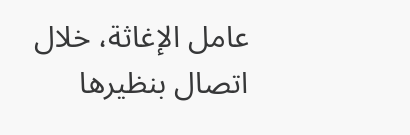عامل الإغاثة، خلال اتصال بنظيرها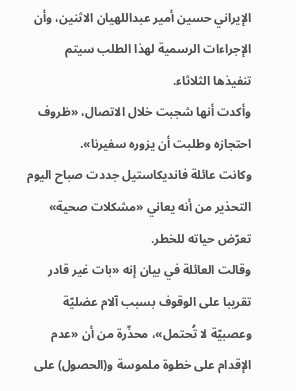الإيراني حسين أمير عبداللهيان الاثنين، وأن الإجراءات الرسمية لهذا الطلب سيتم تنفيذها الثلاثاء.
وأكدت أنها شجبت خلال الاتصال، «ظروف احتجازه وطلبت أن يزوره سفيرنا».
وكانت عائلة فانديكاستيل جددت صباح اليوم التحذير من أنه يعاني «مشكلات صحية» تعرّض حياته للخطر.
وقالت العائلة في بيان إنه «بات غير قادر تقريبا على الوقوف بسبب آلام عضليّة وعصبيّة لا تُحتمل»، محذّرة من أن «عدم الإقدام على خطوة ملموسة و(الحصول) على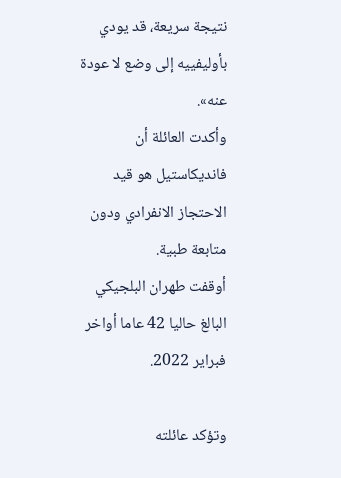نتيجة سريعة، قد يودي بأوليفييه إلى وضع لا عودة عنه».
وأكدت العائلة أن فانديكاستيل هو قيد الاحتجاز الانفرادي ودون متابعة طبية.
أوقفت طهران البلجيكي البالغ حاليا 42 عاما أواخر فبراير 2022.

وتؤكد عائلته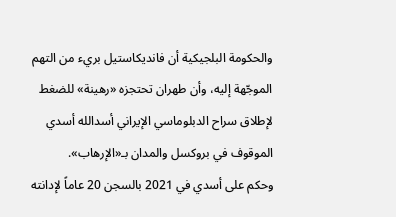والحكومة البلجيكية أن فانديكاستيل بريء من التهم الموجّهة إليه، وأن طهران تحتجزه «رهينة» للضغط لإطلاق سراح الدبلوماسي الإيراني أسدالله أسدي الموقوف في بروكسل والمدان بـ«الإرهاب».
وحكم على أسدي في 2021 بالسجن 20 عاماً لإدانته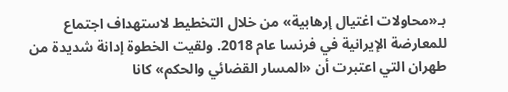بـ«محاولات اغتيال إرهابية» من خلال التخطيط لاستهداف اجتماع للمعارضة الإيرانية في فرنسا عام 2018. ولقيت الخطوة إدانة شديدة من طهران التي اعتبرت أن «المسار القضائي والحكم» كانا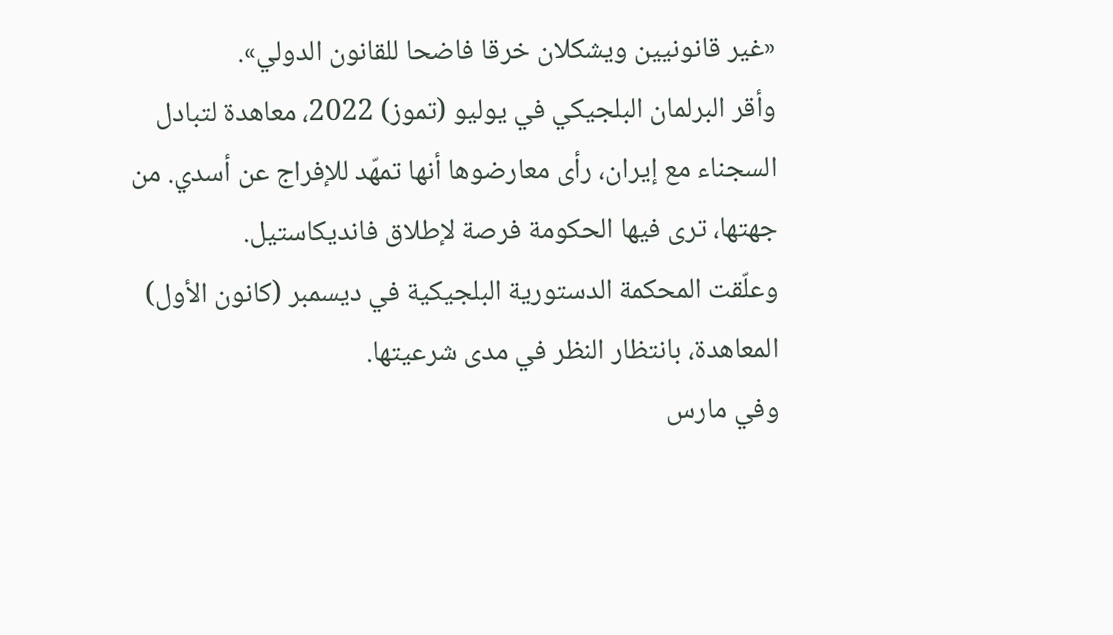«غير قانونيين ويشكلان خرقا فاضحا للقانون الدولي».
وأقر البرلمان البلجيكي في يوليو (تموز) 2022، معاهدة لتبادل السجناء مع إيران، رأى معارضوها أنها تمهّد للإفراج عن أسدي. من جهتها، ترى فيها الحكومة فرصة لإطلاق فانديكاستيل.
وعلّقت المحكمة الدستورية البلجيكية في ديسمبر (كانون الأول) المعاهدة، بانتظار النظر في مدى شرعيتها.
وفي مارس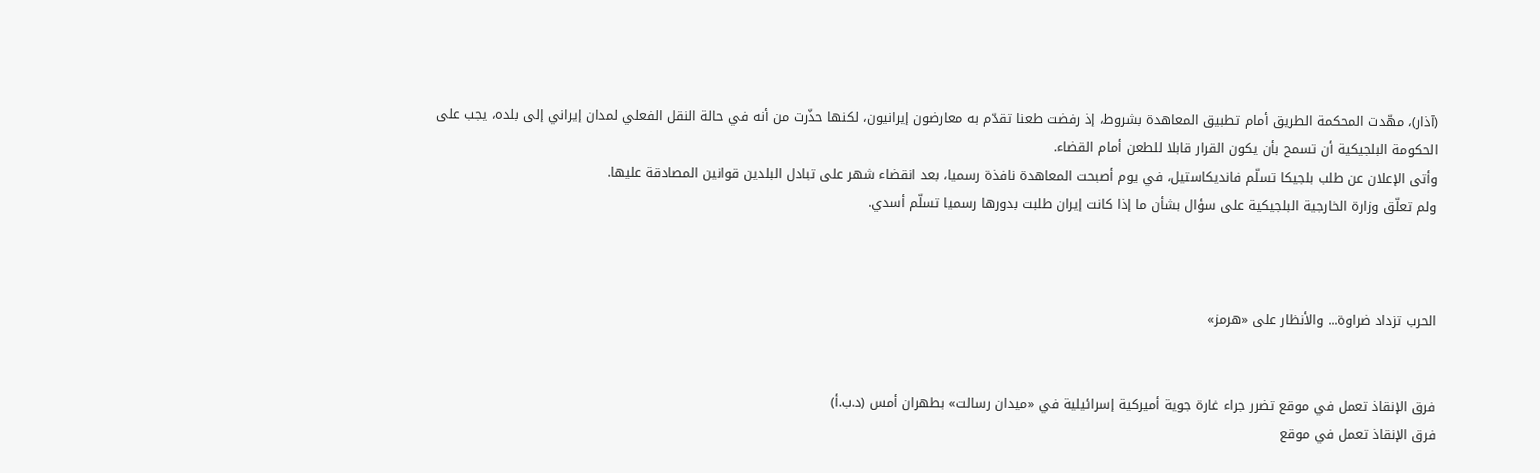(آذار)، مهّدت المحكمة الطريق أمام تطبيق المعاهدة بشروط، إذ رفضت طعنا تقدّم به معارضون إيرانيون، لكنها حذّرت من أنه في حالة النقل الفعلي لمدان إيراني إلى بلده، يجب على الحكومة البلجيكية أن تسمح بأن يكون القرار قابلا للطعن أمام القضاء.
وأتى الإعلان عن طلب بلجيكا تسلّم فانديكاستيل، في يوم أصبحت المعاهدة نافذة رسميا، بعد انقضاء شهر على تبادل البلدين قوانين المصادقة عليها.
ولم تعلّق وزارة الخارجية البلجيكية على سؤال بشأن ما إذا كانت إيران طلبت بدورها رسميا تسلّم أسدي.



الحرب تزداد ضراوة... والأنظار على «هرمز»


فرق الإنقاذ تعمل في موقع تضرر جراء غارة جوية أميركية إسرائيلية في «ميدان رسالت» بطهران أمس (د.ب.أ)
فرق الإنقاذ تعمل في موقع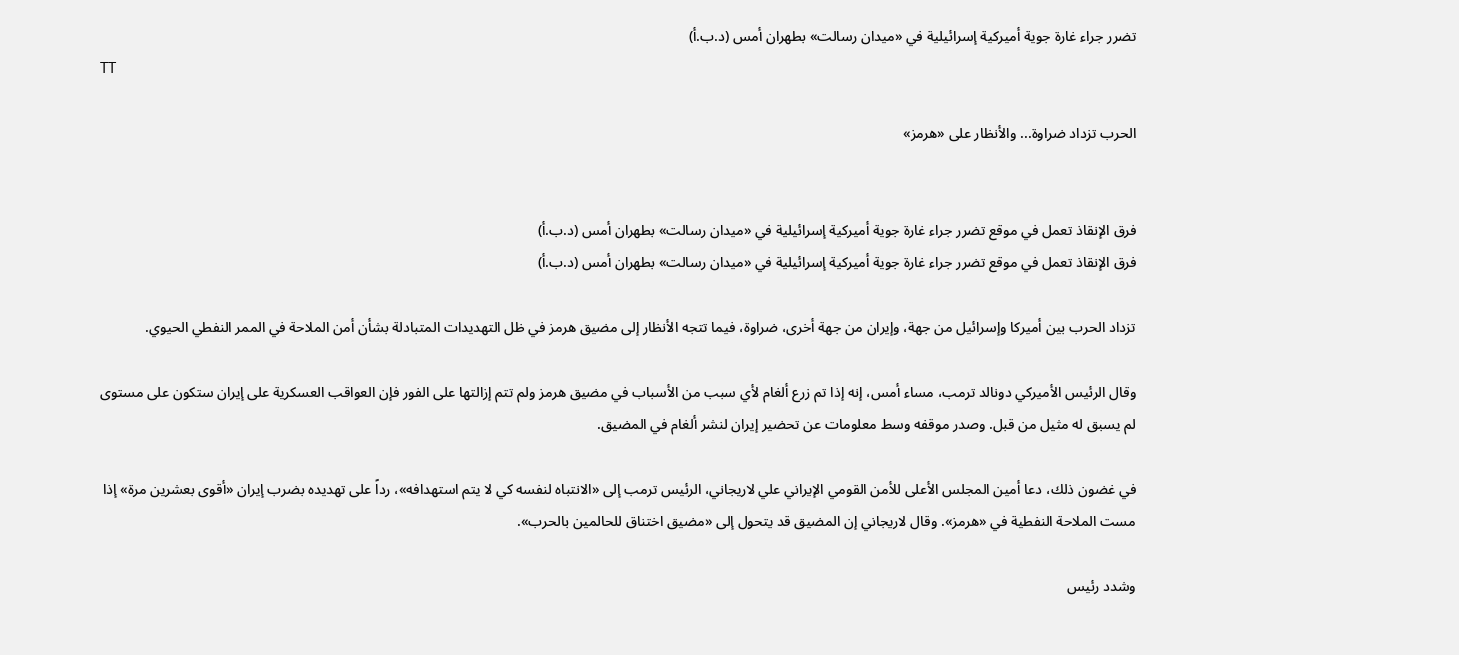تضرر جراء غارة جوية أميركية إسرائيلية في «ميدان رسالت» بطهران أمس (د.ب.أ)
TT

الحرب تزداد ضراوة... والأنظار على «هرمز»


فرق الإنقاذ تعمل في موقع تضرر جراء غارة جوية أميركية إسرائيلية في «ميدان رسالت» بطهران أمس (د.ب.أ)
فرق الإنقاذ تعمل في موقع تضرر جراء غارة جوية أميركية إسرائيلية في «ميدان رسالت» بطهران أمس (د.ب.أ)

تزداد الحرب بين أميركا وإسرائيل من جهة، وإيران من جهة أخرى، ضراوة، فيما تتجه الأنظار إلى مضيق هرمز في ظل التهديدات المتبادلة بشأن أمن الملاحة في الممر النفطي الحيوي.

وقال الرئيس الأميركي دونالد ترمب، مساء أمس، إنه إذا تم زرع ألغام ‌لأي ‌سبب من ‌الأسباب في مضيق هرمز ولم تتم إزالتها على ‌الفور ‌فإن العواقب ‌العسكرية على ‌إيران ‌ستكون على مستوى لم يسبق له مثيل من قبل. وصدر موقفه وسط معلومات عن تحضير إيران لنشر ألغام في المضيق.

في غضون ذلك، دعا أمين المجلس الأعلى للأمن القومي الإيراني علي لاريجاني، الرئيس ترمب إلى «الانتباه لنفسه كي لا يتم استهدافه»، رداً على تهديده بضرب إيران «أقوى بعشرين مرة» إذا مست الملاحة النفطية في «هرمز». وقال لاريجاني إن المضيق قد يتحول إلى «مضيق اختناق للحالمين بالحرب».

وشدد رئيس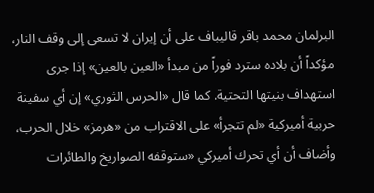البرلمان محمد باقر قاليباف على أن إيران لا تسعى إلى وقف النار، مؤكداً أن بلاده سترد فوراً من مبدأ «العين بالعين» إذا جرى استهداف بنيتها التحتية. كما قال «الحرس الثوري» إن أي سفينة حربية أميركية «لم تتجرأ» على الاقتراب من «هرمز» خلال الحرب، وأضاف أن أي تحرك أميركي «ستوقفه الصواريخ والطائرات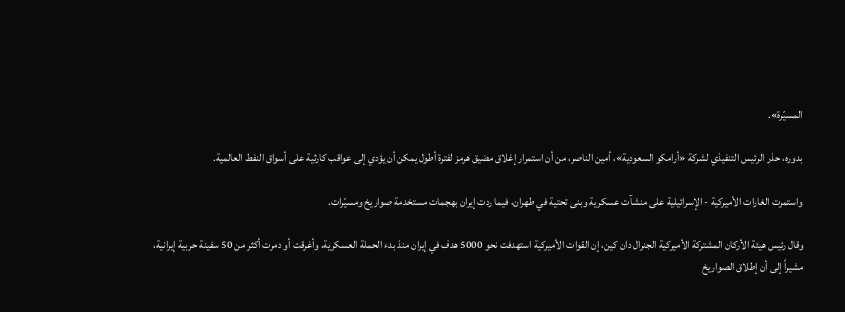المسيّرة».

بدوره، حذر الرئيس التنفيذي لشركة «أرامكو السعودية»، أمين الناصر، من أن استمرار إغلاق مضيق هرمز لفترة أطول يمكن أن يؤدي إلى عواقب كارثية على أسواق النفط ‌العالمية.

واستمرت الغارات الأميركية - الإسرائيلية على منشآت عسكرية وبنى تحتية في طهران، فيما ردت إيران بهجمات مستخدمة صواريخ ومسيّرات.

وقال رئيس هيئة الأركان المشتركة الأميركية الجنرال دان كين، إن القوات الأميركية استهدفت نحو 5000 هدف في إيران منذ بدء الحملة العسكرية، وأغرقت أو دمرت أكثر من 50 سفينة حربية إيرانية، مشيراً إلى أن إطلاق الصواريخ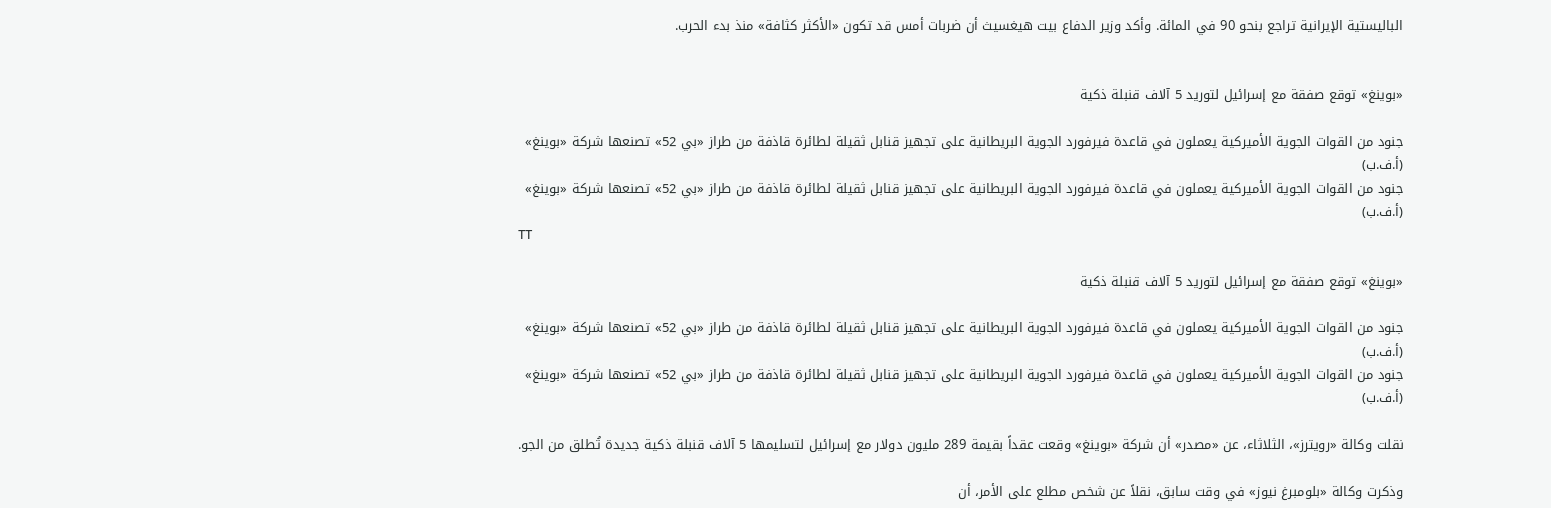الباليستية الإيرانية تراجع بنحو 90 في المائة. وأكد وزير الدفاع بيت هيغسيث أن ضربات أمس قد تكون «الأكثر كثافة» منذ بدء الحرب.


«بوينغ» توقع صفقة مع إسرائيل لتوريد 5 آلاف قنبلة ذكية

جنود من القوات الجوية الأميركية يعملون في قاعدة فيرفورد الجوية البريطانية على تجهيز قنابل ثقيلة لطائرة قاذفة من طراز «بي 52» تصنعها شركة «بوينغ» (أ.ف.ب)
جنود من القوات الجوية الأميركية يعملون في قاعدة فيرفورد الجوية البريطانية على تجهيز قنابل ثقيلة لطائرة قاذفة من طراز «بي 52» تصنعها شركة «بوينغ» (أ.ف.ب)
TT

«بوينغ» توقع صفقة مع إسرائيل لتوريد 5 آلاف قنبلة ذكية

جنود من القوات الجوية الأميركية يعملون في قاعدة فيرفورد الجوية البريطانية على تجهيز قنابل ثقيلة لطائرة قاذفة من طراز «بي 52» تصنعها شركة «بوينغ» (أ.ف.ب)
جنود من القوات الجوية الأميركية يعملون في قاعدة فيرفورد الجوية البريطانية على تجهيز قنابل ثقيلة لطائرة قاذفة من طراز «بي 52» تصنعها شركة «بوينغ» (أ.ف.ب)

نقلت وكالة «رويترز»، الثلاثاء، عن «مصدر» أن شركة «بوينغ» وقعت عقداً بقيمة 289 مليون ‌دولار مع ‌إسرائيل لتسليمها 5 آلاف قنبلة ذكية جديدة تُطلق من الجو.

وذكرت وكالة «بلومبرغ نيوز» في وقت سابق، نقلاً عن شخص ‌مطلع ‌على الأمر، أن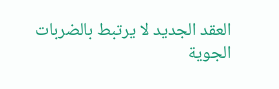العقد ‌الجديد لا يرتبط ‌بالضربات الجوية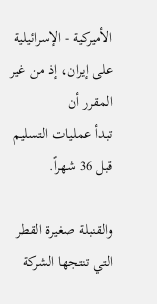الأميركية - الإسرائيلية على إيران، إذ من غير المقرر أن تبدأ ‌عمليات التسليم قبل 36 شهراً.

والقنبلة صغيرة القطر التي تنتجها الشركة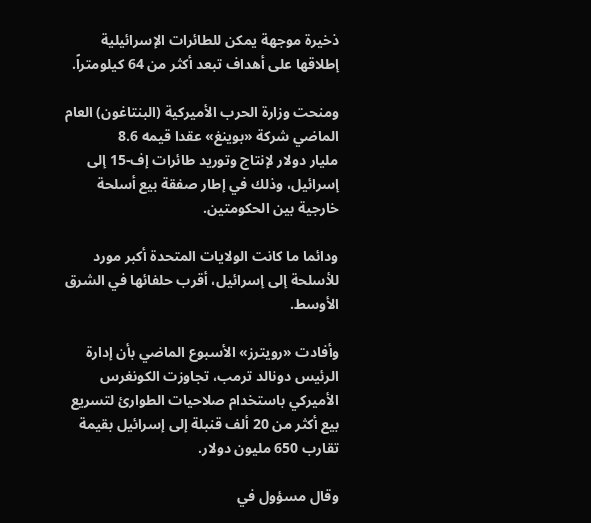ذخيرة موجهة يمكن للطائرات الإسرائيلية إطلاقها على أهداف تبعد أكثر من 64 كيلومتراً.

ومنحت وزارة الحرب الأميركية (البنتاغون) العام الماضي شركة «بوينغ» عقدا قيمه 8.6 مليار ‌دولار لإنتاج ‌وتوريد طائرات إف-15 إلى إسرائيل، وذلك في إطار ‌صفقة بيع أسلحة خارجية بين الحكومتين.

ودائما ‌ما كانت الولايات المتحدة أكبر مورد للأسلحة إلى إسرائيل، أقرب حلفائها في الشرق الأوسط.

وأفادت «رويترز» الأسبوع الماضي بأن إدارة الرئيس ‌دونالد ترمب، تجاوزت الكونغرس الأميركي باستخدام صلاحيات الطوارئ لتسريع بيع أكثر من 20 ألف قنبلة إلى إسرائيل بقيمة تقارب 650 مليون دولار.

وقال مسؤول في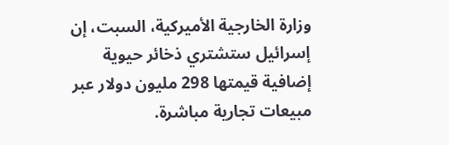وزارة الخارجية الأميركية، السبت، إن إسرائيل ستشتري ذخائر حيوية إضافية قيمتها 298 مليون دولار عبر مبيعات تجارية مباشرة.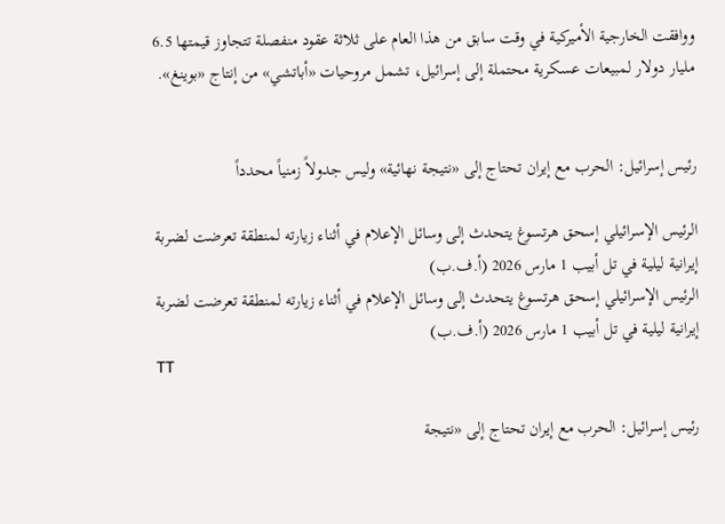ووافقت الخارجية الأميركية في وقت سابق من هذا العام على ثلاثة عقود منفصلة تتجاوز قيمتها 6.5 مليار دولار لمبيعات عسكرية محتملة إلى إسرائيل، تشمل مروحيات «أباتشي» من إنتاج «بوينغ».


رئيس إسرائيل: الحرب مع إيران تحتاج إلى «نتيجة نهائية» وليس جدولاً زمنياً محدداً

الرئيس الإسرائيلي إسحق هرتسوغ يتحدث إلى وسائل الإعلام في أثناء زيارته لمنطقة تعرضت لضربة إيرانية ليلية في تل أبيب 1 مارس 2026 (أ.ف.ب)
الرئيس الإسرائيلي إسحق هرتسوغ يتحدث إلى وسائل الإعلام في أثناء زيارته لمنطقة تعرضت لضربة إيرانية ليلية في تل أبيب 1 مارس 2026 (أ.ف.ب)
TT

رئيس إسرائيل: الحرب مع إيران تحتاج إلى «نتيجة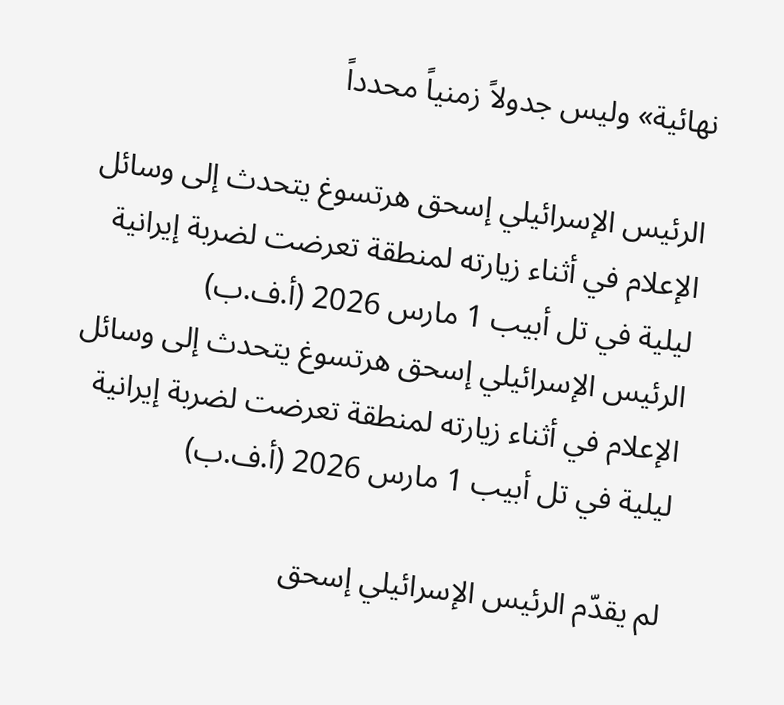نهائية» وليس جدولاً زمنياً محدداً

الرئيس الإسرائيلي إسحق هرتسوغ يتحدث إلى وسائل الإعلام في أثناء زيارته لمنطقة تعرضت لضربة إيرانية ليلية في تل أبيب 1 مارس 2026 (أ.ف.ب)
الرئيس الإسرائيلي إسحق هرتسوغ يتحدث إلى وسائل الإعلام في أثناء زيارته لمنطقة تعرضت لضربة إيرانية ليلية في تل أبيب 1 مارس 2026 (أ.ف.ب)

لم يقدّم الرئيس الإسرائيلي إسحق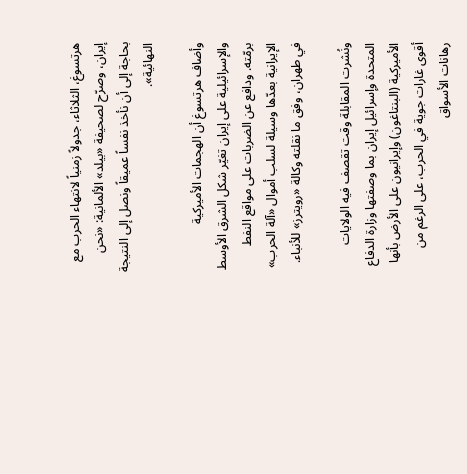هرتسوغ، الثلاثاء، جدولاً زمنياً لانتهاء الحرب مع إيران، وصرّح لصحيفة «بيلد» الألمانية: «نحن بحاجة إلى أن نأخذ نفساً عميقاً ونصل إلى النتيجة النهائية».

وأضاف هرتسوغ أن الهجمات الأميركية والإسرائيلية على إيران تغيّر شكل الشرق الأوسط برمّته. ودافع عن الضربات على مواقع النفط الإيرانية بعدّها وسيلة لسلب أموال «آلة الحرب» في طهران، وفق ما نقلته وكالة «رويترز» للأنباء.

ونُشرت المقابلة وقت تقصف فيه الولايات المتحدة وإسرائيل إيران بما وصفتها وزارة الدفاع الأميركية (البنتاغون) وإيرانيون على الأرض بأنها أقوى غارات جوية في الحرب، على الرغم من رهانات الأسواق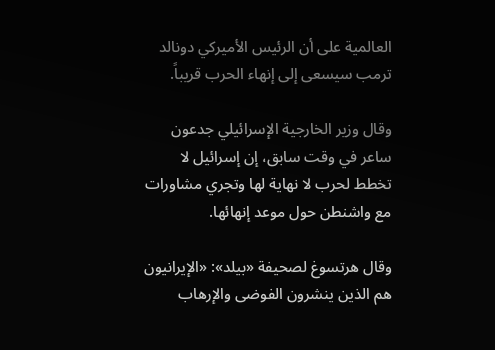العالمية على أن الرئيس الأميركي دونالد ترمب سيسعى إلى إنهاء الحرب قريباً.

وقال وزير الخارجية الإسرائيلي جدعون ساعر في وقت سابق، إن إسرائيل لا تخطط لحرب لا نهاية لها وتجري مشاورات مع واشنطن حول موعد إنهائها.

وقال هرتسوغ لصحيفة «بيلد»: «الإيرانيون هم الذين ينشرون الفوضى والإرهاب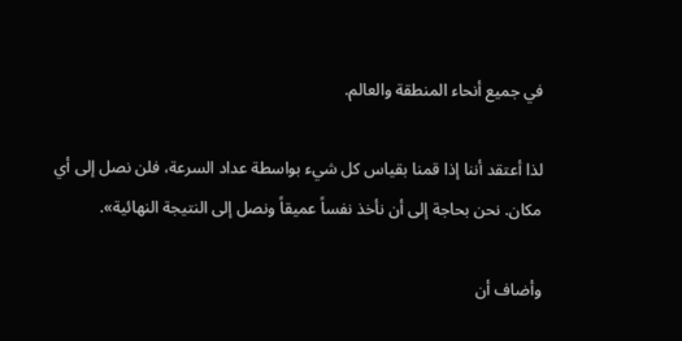في جميع أنحاء المنطقة والعالم.

لذا أعتقد أننا إذا قمنا بقياس كل شيء بواسطة عداد السرعة، فلن نصل إلى أي مكان. نحن بحاجة إلى أن نأخذ نفساً عميقاً ونصل إلى النتيجة النهائية».

وأضاف أن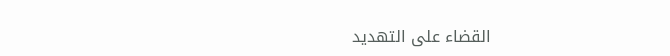القضاء على التهديد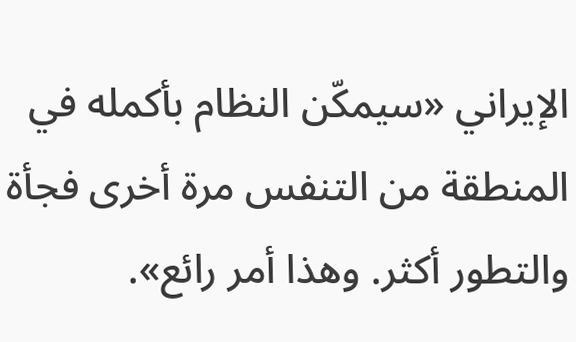الإيراني «سيمكّن النظام بأكمله في المنطقة من التنفس مرة أخرى فجأة والتطور أكثر. وهذا أمر رائع».